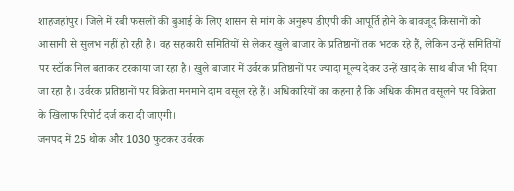शाहजहांपुर। जिले में रबी फसलों की बुआई के लिए शासन से मांग के अनुरूप डीएपी की आपूर्ति होने के बावजूद किसानों को आसानी से सुलभ नहीं हो रही है। वह सहकारी समितियों से लेकर खुले बाजार के प्रतिष्ठानों तक भटक रहे हैं, लेकिन उन्हें समितियों पर स्टॉक निल बताकर टरकाया जा रहा है। खुले बाजार में उर्वरक प्रतिष्ठानों पर ज्यादा मूल्य देकर उन्हें खाद के साथ बीज भी दिया जा रहा है। उर्वरक प्रतिष्ठानों पर विक्रेता मनमाने दाम वसूल रहे हैं। अधिकारियों का कहना है कि अधिक कीमत वसूलने पर विक्रेता के खिलाफ रिपोर्ट दर्ज करा दी जाएगी।
जनपद में 25 थोक और 1030 फुटकर उर्वरक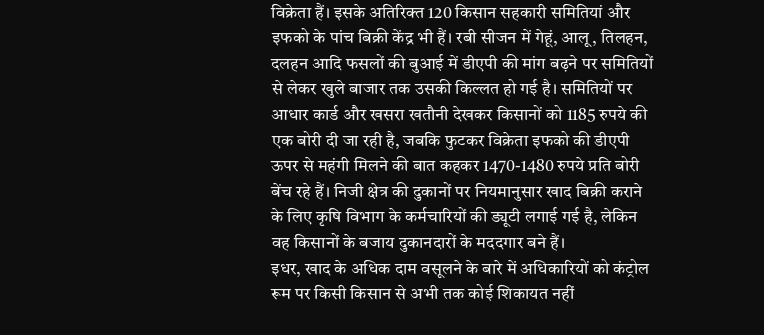विक्रेता हैं। इसके अतिरिक्त 120 किसान सहकारी समितियां और इफको के पांच बिक्री केंद्र भी हैं। रबी सीजन में गेहूं, आलू, तिलहन, दलहन आदि फसलों की बुआई में डीएपी की मांग बढ़ने पर समितियों से लेकर खुले बाजार तक उसकी किल्लत हो गई है। समितियों पर आधार कार्ड और खसरा खतौनी देखकर किसानों को 1185 रुपये की एक बोरी दी जा रही है, जबकि फुटकर विक्रेता इफको की डीएपी ऊपर से महंगी मिलने की बात कहकर 1470-1480 रुपये प्रति बोरी बेंच रहे हैं। निजी क्षेत्र की दुकानों पर नियमानुसार खाद बिक्री कराने के लिए कृषि विभाग के कर्मचारियों की ड्यूटी लगाई गई है, लेकिन वह किसानों के बजाय दुकानदारों के मददगार बने हैं।
इधर, खाद के अधिक दाम वसूलने के बारे में अधिकारियों को कंट्रोल रूम पर किसी किसान से अभी तक कोई शिकायत नहीं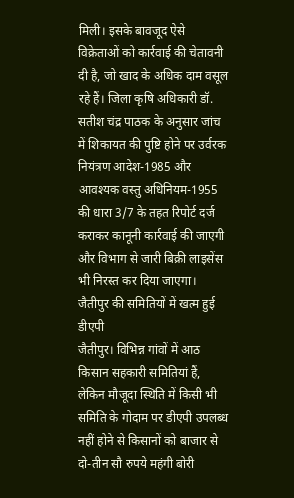मिली। इसके बावजूद ऐसे विक्रेताओं को कार्रवाई की चेतावनी दी है, जो खाद के अधिक दाम वसूल रहे हैं। जिला कृषि अधिकारी डॉ. सतीश चंद्र पाठक के अनुसार जांच में शिकायत की पुष्टि होने पर उर्वरक नियंत्रण आदेश-1985 और आवश्यक वस्तु अधिनियम-1955 की धारा 3/7 के तहत रिपोर्ट दर्ज कराकर कानूनी कार्रवाई की जाएगी और विभाग से जारी बिक्री लाइसेंस भी निरस्त कर दिया जाएगा।
जैतीपुर की समितियों में खत्म हुई डीएपी
जैतीपुर। विभिन्न गांवों में आठ किसान सहकारी समितियां हैं, लेकिन मौजूदा स्थिति में किसी भी समिति के गोदाम पर डीएपी उपलब्ध नहीं होने से किसानों को बाजार से दो-तीन सौ रुपये महंगी बोरी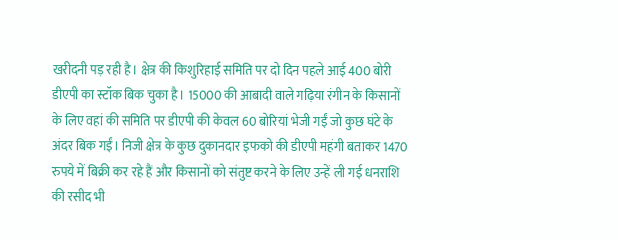खरीदनी पड़ रही है। क्षेत्र की किशुरिहाई समिति पर दो दिन पहले आई 400 बोरी डीएपी का स्टॉक बिक चुका है। 15000 की आबादी वाले गढ़िया रंगीन के किसानों के लिए वहां की समिति पर डीएपी की केवल 60 बोरियां भेजी गईं जो कुछ घंटे के अंदर बिक गईं। निजी क्षेत्र के कुछ दुकानदार इफको की डीएपी महंगी बताकर 1470 रुपये में बिक्री कर रहे हैं और किसानों को संतुष्ट करने के लिए उन्हें ली गई धनराशि की रसीद भी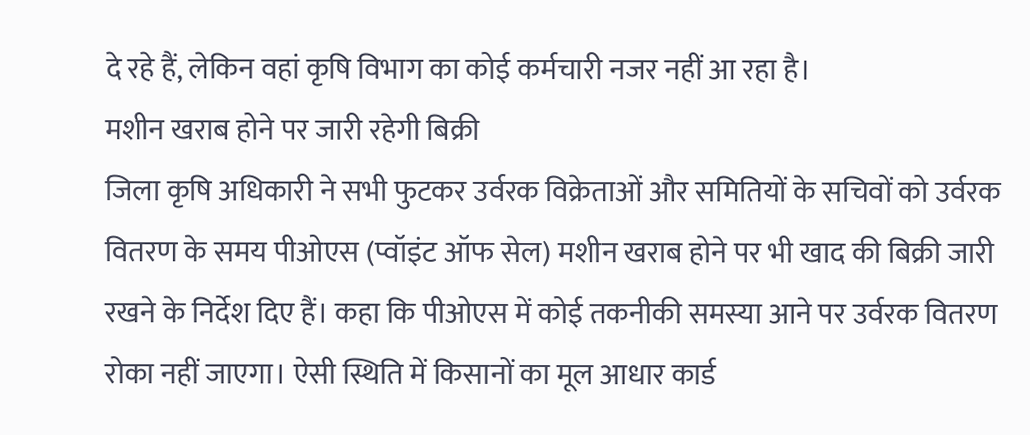दे रहे हैं, लेकिन वहां कृषि विभाग का कोई कर्मचारी नजर नहीं आ रहा है।
मशीन खराब होने पर जारी रहेगी बिक्री
जिला कृषि अधिकारी ने सभी फुटकर उर्वरक विक्रेताओं और समितियों के सचिवों को उर्वरक वितरण के समय पीओएस (प्वॉइंट ऑफ सेल) मशीन खराब होने पर भी खाद की बिक्री जारी रखने के निर्देश दिए हैं। कहा कि पीओएस में कोई तकनीकी समस्या आने पर उर्वरक वितरण रोका नहीं जाएगा। ऐसी स्थिति में किसानों का मूल आधार कार्ड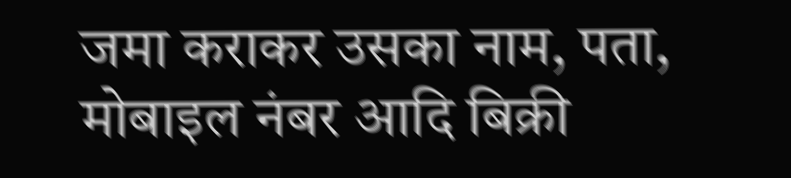जमा कराकर उसका नाम, पता, मोबाइल नंबर आदि बिक्री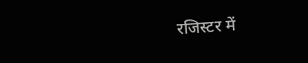रजिस्टर में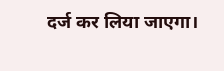दर्ज कर लिया जाएगा।